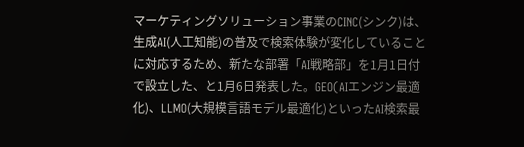マーケティングソリューション事業のCINC(シンク)は、生成AI(人工知能)の普及で検索体験が変化していることに対応するため、新たな部署「AI戦略部」を1月1日付で設立した、と1月6日発表した。GEO(AIエンジン最適化)、LLMO(大規模言語モデル最適化)といったAI検索最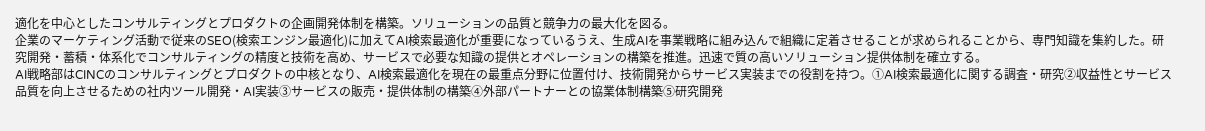適化を中心としたコンサルティングとプロダクトの企画開発体制を構築。ソリューションの品質と競争力の最大化を図る。
企業のマーケティング活動で従来のSEO(検索エンジン最適化)に加えてAI検索最適化が重要になっているうえ、生成AIを事業戦略に組み込んで組織に定着させることが求められることから、専門知識を集約した。研究開発・蓄積・体系化でコンサルティングの精度と技術を高め、サービスで必要な知識の提供とオペレーションの構築を推進。迅速で質の高いソリューション提供体制を確立する。
AI戦略部はCINCのコンサルティングとプロダクトの中核となり、AI検索最適化を現在の最重点分野に位置付け、技術開発からサービス実装までの役割を持つ。①AI検索最適化に関する調査・研究②収益性とサービス品質を向上させるための社内ツール開発・AI実装③サービスの販売・提供体制の構築④外部パートナーとの協業体制構築⑤研究開発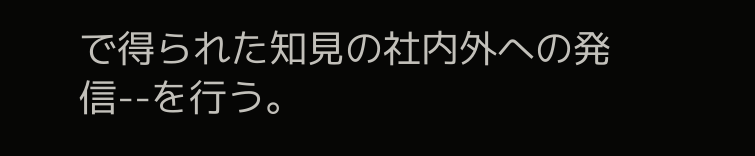で得られた知見の社内外への発信--を行う。